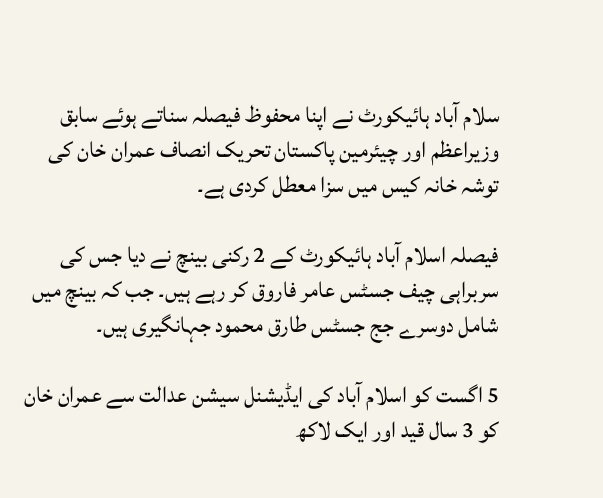سلام آباد ہائیکورٹ نے اپنا محفوظ فیصلہ سناتے ہوئے سابق وزیراعظم اور چیئرمین پاکستان تحریک انصاف عمران خان کی توشہ خانہ کیس میں سزا معطل کردی ہے۔

فیصلہ اسلام آباد ہائیکورٹ کے 2 رکنی بینچ نے دیا جس کی سربراہی چیف جسٹس عامر فاروق کر رہے ہیں۔ جب کہ بینچ میں شامل دوسرے جج جسٹس طارق محمود جہانگیری ہیں۔

5 اگست کو اسلام آباد کی ایڈیشنل سیشن عدالت سے عمران خان کو 3 سال قید اور ایک لاکھ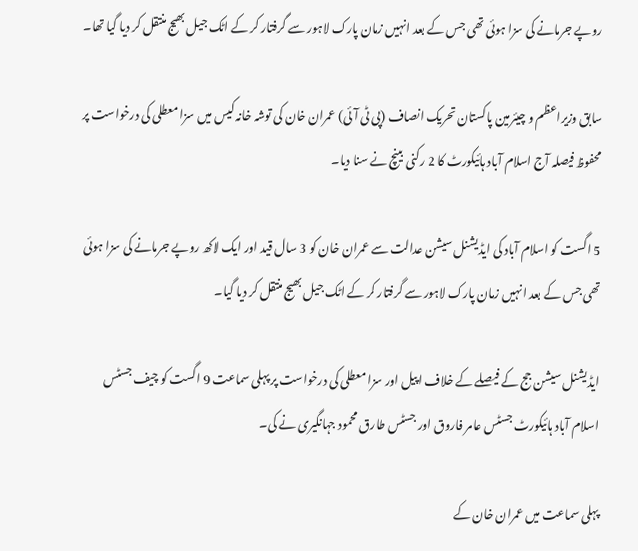روپے جرمانے کی سزا ہوئی تھی جس کے بعد انہیں زمان پارک لاہور سے گرفتار کر کے اٹک جیل بھیج منتقل کر دیا گیا تھا۔

سابق وزیراعظم و چیئرمین پاکستان تحریک انصاف (پی ٹی آئی) عمران خان کی توشہ خانہ کیس میں سزا معطلی کی درخواست پر محفوظ فیصلہ آج اسلام آباد ہائیکورٹ کا 2 رکنی بینچ نے سنا دیا۔

5 اگست کو اسلام آباد کی ایڈیشنل سیشن عدالت سے عمران خان کو 3 سال قید اور ایک لاکھ روپے جرمانے کی سزا ہوئی تھی جس کے بعد انہیں زمان پارک لاہور سے گرفتار کر کے اٹک جیل بھیج منتقل کر دیا گیا۔

ایڈیشنل سیشن جج کے فیصلے کے خلاف اپیل اور سزا معطلی کی درخواست پر پہلی سماعت 9 اگست کو چیف جسٹس اسلام آباد ہائیکورٹ جسٹس عامر فاروق اور جسٹس طارق محمود جہانگیری نے کی۔

پہلی سماعت میں عمران خان کے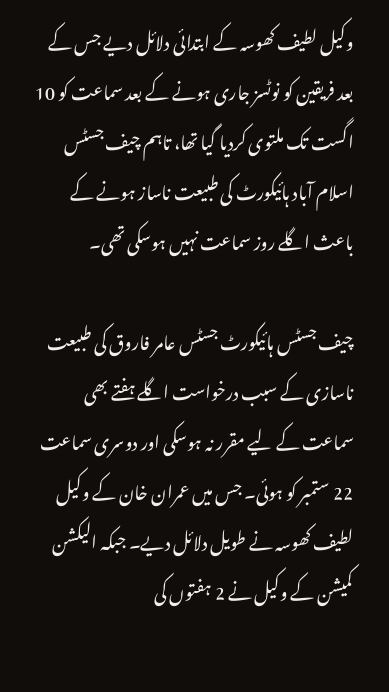وکیل لطیف کھوسہ کے ابتدائی دلائل دیے جس کے بعد فریقین کو نوٹسز جاری ہونے کے بعد سماعت کو 10 اگست تک ملتوی کردیا گیا تھا، تاہم چیف جسٹس اسلام آباد ہائیکورٹ کی طبیعت ناساز ہونے کے باعث اگلے روز سماعت نہیں ہوسکی تھی۔

چیف جسٹس ہائیکورٹ جسٹس عامر فاروق کی طبیعت ناسازی کے سبب درخواست اگلے ہفتے بھی سماعت کے لیے مقرر نہ ہوسکی اور دوسری سماعت 22 ستمبر کو ہوئی۔ جس میں عمران خان کے وکیل لطیف کھوسہ نے طویل دلائل دیے۔ جبکہ الیکشن کمیشن کے وکیل نے 2 ہفتوں کی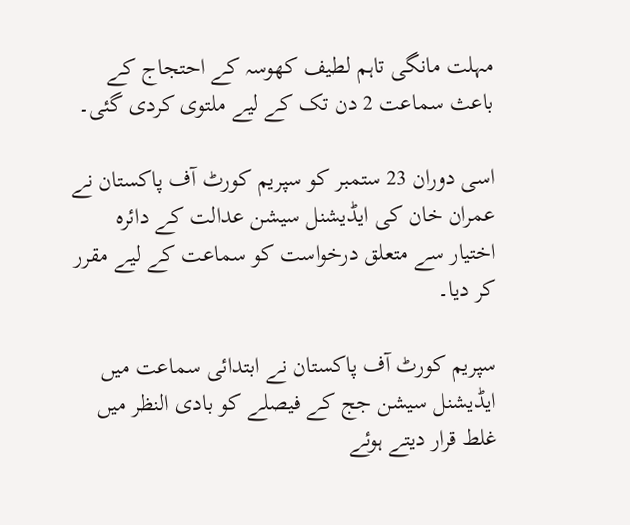مہلت مانگی تاہم لطیف کھوسہ کے احتجاج کے باعث سماعت 2 دن تک کے لیے ملتوی کردی گئی۔

اسی دوران 23 ستمبر کو سپریم کورٹ آف پاکستان نے عمران خان کی ایڈیشنل سیشن عدالت کے دائرہ اختیار سے متعلق درخواست کو سماعت کے لیے مقرر کر دیا۔

سپریم کورٹ آف پاکستان نے ابتدائی سماعت میں ایڈیشنل سیشن جج کے فیصلے کو بادی النظر میں غلط قرار دیتے ہوئے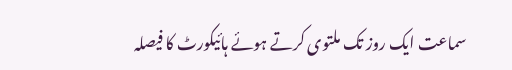سماعت ایک روز تک ملتوی کرتے ہوئے ہائیکورٹ کا فیصلہ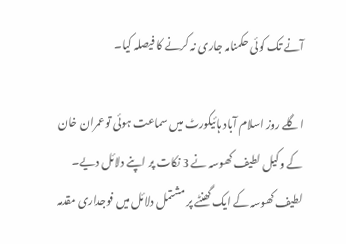آنے تک کوئی حکمنامہ جاری نہ کرنے کا فیصلہ کیا۔

اگلے روز اسلام آباد ہائیکورٹ میں سماعت ہوئی توعمران خان کے وکیل لطیف کھوسہ نے 3 نکات پر اپنے دلائل دیے۔ لطیف کھوسہ کے ایک گھنٹے پر مشتمل دلائل میں فوجداری مقدمہ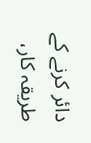دائر کرنے کے طریقہ کار،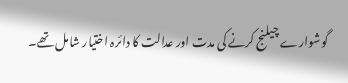گوشوارے چیلنج کرنے کی مدت اور عدالت کا دائرہ اختیار شامل تھے۔